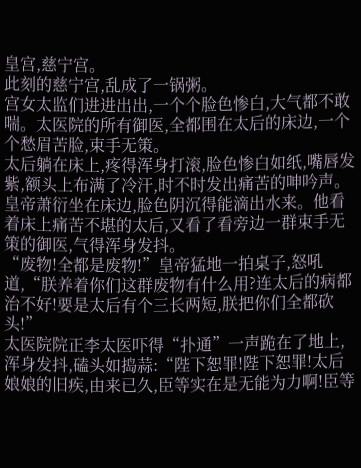皇宫,慈宁宫。
此刻的慈宁宫,乱成了一锅粥。
宫女太监们进进出出,一个个脸色惨白,大气都不敢喘。太医院的所有御医,全都围在太后的床边,一个个愁眉苦脸,束手无策。
太后躺在床上,疼得浑身打滚,脸色惨白如纸,嘴唇发紫,额头上布满了冷汗,时不时发出痛苦的呻吟声。
皇帝萧衍坐在床边,脸色阴沉得能滴出水来。他看着床上痛苦不堪的太后,又看了看旁边一群束手无策的御医,气得浑身发抖。
“废物!全都是废物!”皇帝猛地一拍桌子,怒吼道,“朕养着你们这群废物有什么用?连太后的病都治不好!要是太后有个三长两短,朕把你们全都砍头!”
太医院院正李太医吓得“扑通”一声跪在了地上,浑身发抖,磕头如捣蒜:“陛下恕罪!陛下恕罪!太后娘娘的旧疾,由来已久,臣等实在是无能为力啊!臣等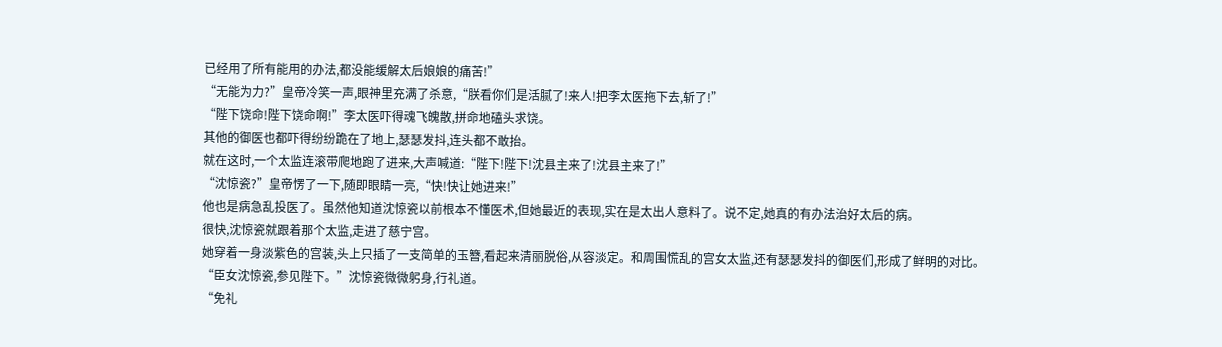已经用了所有能用的办法,都没能缓解太后娘娘的痛苦!”
“无能为力?”皇帝冷笑一声,眼神里充满了杀意,“朕看你们是活腻了!来人!把李太医拖下去,斩了!”
“陛下饶命!陛下饶命啊!”李太医吓得魂飞魄散,拼命地磕头求饶。
其他的御医也都吓得纷纷跪在了地上,瑟瑟发抖,连头都不敢抬。
就在这时,一个太监连滚带爬地跑了进来,大声喊道:“陛下!陛下!沈县主来了!沈县主来了!”
“沈惊瓷?”皇帝愣了一下,随即眼睛一亮,“快!快让她进来!”
他也是病急乱投医了。虽然他知道沈惊瓷以前根本不懂医术,但她最近的表现,实在是太出人意料了。说不定,她真的有办法治好太后的病。
很快,沈惊瓷就跟着那个太监,走进了慈宁宫。
她穿着一身淡紫色的宫装,头上只插了一支简单的玉簪,看起来清丽脱俗,从容淡定。和周围慌乱的宫女太监,还有瑟瑟发抖的御医们,形成了鲜明的对比。
“臣女沈惊瓷,参见陛下。”沈惊瓷微微躬身,行礼道。
“免礼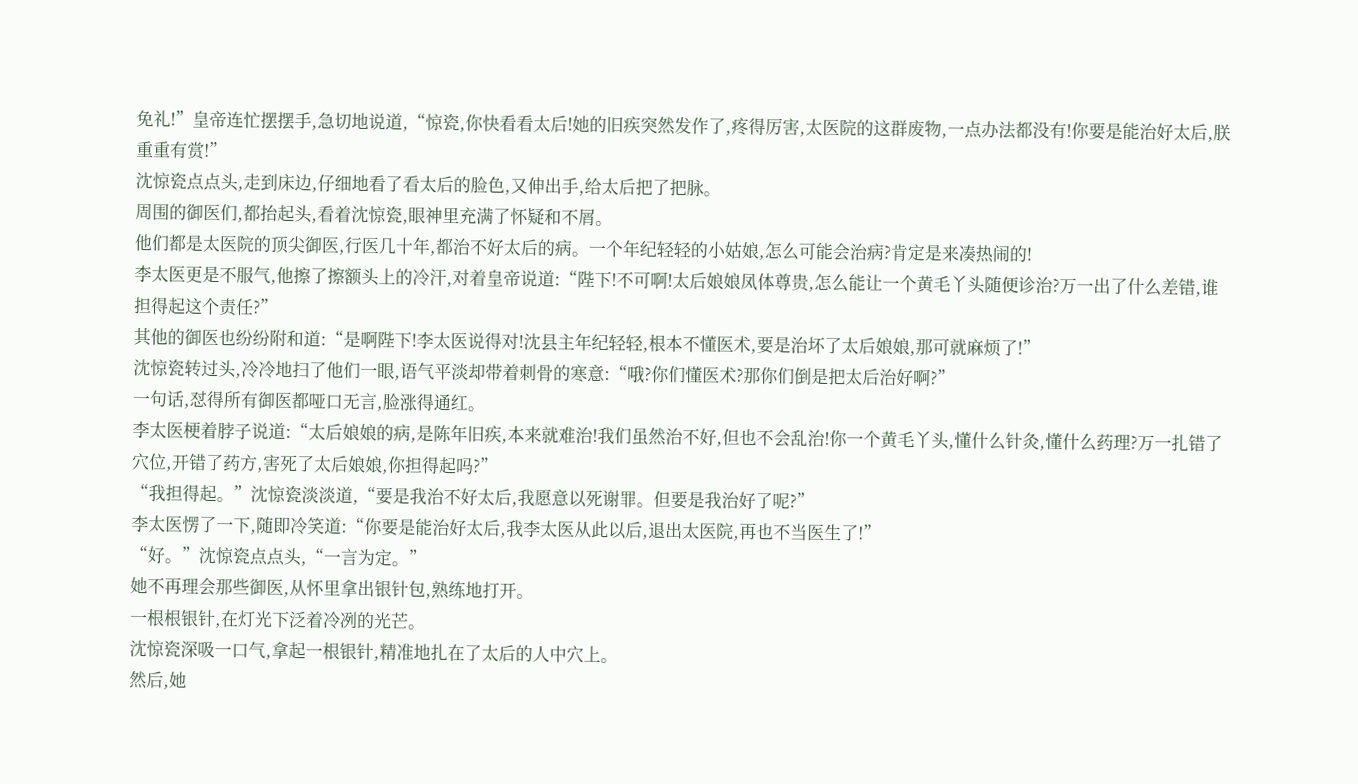免礼!”皇帝连忙摆摆手,急切地说道,“惊瓷,你快看看太后!她的旧疾突然发作了,疼得厉害,太医院的这群废物,一点办法都没有!你要是能治好太后,朕重重有赏!”
沈惊瓷点点头,走到床边,仔细地看了看太后的脸色,又伸出手,给太后把了把脉。
周围的御医们,都抬起头,看着沈惊瓷,眼神里充满了怀疑和不屑。
他们都是太医院的顶尖御医,行医几十年,都治不好太后的病。一个年纪轻轻的小姑娘,怎么可能会治病?肯定是来凑热闹的!
李太医更是不服气,他擦了擦额头上的冷汗,对着皇帝说道:“陛下!不可啊!太后娘娘凤体尊贵,怎么能让一个黄毛丫头随便诊治?万一出了什么差错,谁担得起这个责任?”
其他的御医也纷纷附和道:“是啊陛下!李太医说得对!沈县主年纪轻轻,根本不懂医术,要是治坏了太后娘娘,那可就麻烦了!”
沈惊瓷转过头,冷冷地扫了他们一眼,语气平淡却带着刺骨的寒意:“哦?你们懂医术?那你们倒是把太后治好啊?”
一句话,怼得所有御医都哑口无言,脸涨得通红。
李太医梗着脖子说道:“太后娘娘的病,是陈年旧疾,本来就难治!我们虽然治不好,但也不会乱治!你一个黄毛丫头,懂什么针灸,懂什么药理?万一扎错了穴位,开错了药方,害死了太后娘娘,你担得起吗?”
“我担得起。”沈惊瓷淡淡道,“要是我治不好太后,我愿意以死谢罪。但要是我治好了呢?”
李太医愣了一下,随即冷笑道:“你要是能治好太后,我李太医从此以后,退出太医院,再也不当医生了!”
“好。”沈惊瓷点点头,“一言为定。”
她不再理会那些御医,从怀里拿出银针包,熟练地打开。
一根根银针,在灯光下泛着冷冽的光芒。
沈惊瓷深吸一口气,拿起一根银针,精准地扎在了太后的人中穴上。
然后,她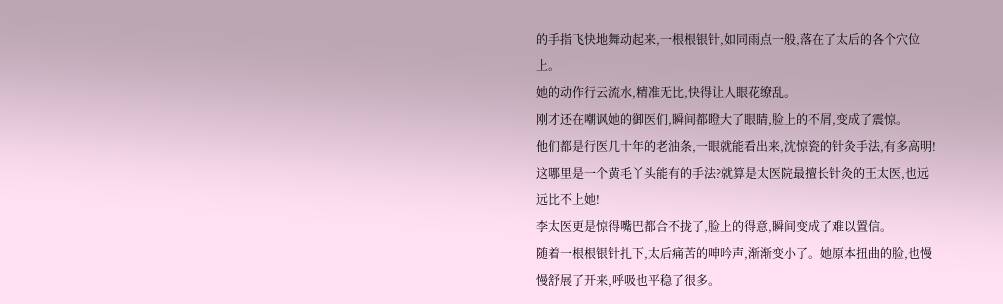的手指飞快地舞动起来,一根根银针,如同雨点一般,落在了太后的各个穴位上。
她的动作行云流水,精准无比,快得让人眼花缭乱。
刚才还在嘲讽她的御医们,瞬间都瞪大了眼睛,脸上的不屑,变成了震惊。
他们都是行医几十年的老油条,一眼就能看出来,沈惊瓷的针灸手法,有多高明!
这哪里是一个黄毛丫头能有的手法?就算是太医院最擅长针灸的王太医,也远远比不上她!
李太医更是惊得嘴巴都合不拢了,脸上的得意,瞬间变成了难以置信。
随着一根根银针扎下,太后痛苦的呻吟声,渐渐变小了。她原本扭曲的脸,也慢慢舒展了开来,呼吸也平稳了很多。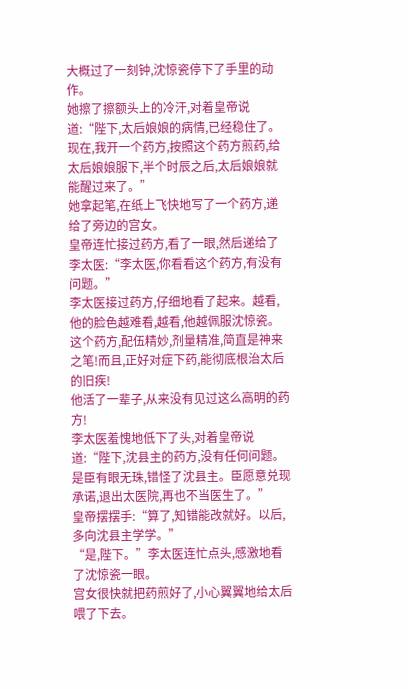大概过了一刻钟,沈惊瓷停下了手里的动作。
她擦了擦额头上的冷汗,对着皇帝说道:“陛下,太后娘娘的病情,已经稳住了。现在,我开一个药方,按照这个药方煎药,给太后娘娘服下,半个时辰之后,太后娘娘就能醒过来了。”
她拿起笔,在纸上飞快地写了一个药方,递给了旁边的宫女。
皇帝连忙接过药方,看了一眼,然后递给了李太医:“李太医,你看看这个药方,有没有问题。”
李太医接过药方,仔细地看了起来。越看,他的脸色越难看,越看,他越佩服沈惊瓷。
这个药方,配伍精妙,剂量精准,简直是神来之笔!而且,正好对症下药,能彻底根治太后的旧疾!
他活了一辈子,从来没有见过这么高明的药方!
李太医羞愧地低下了头,对着皇帝说道:“陛下,沈县主的药方,没有任何问题。是臣有眼无珠,错怪了沈县主。臣愿意兑现承诺,退出太医院,再也不当医生了。”
皇帝摆摆手:“算了,知错能改就好。以后,多向沈县主学学。”
“是,陛下。”李太医连忙点头,感激地看了沈惊瓷一眼。
宫女很快就把药煎好了,小心翼翼地给太后喂了下去。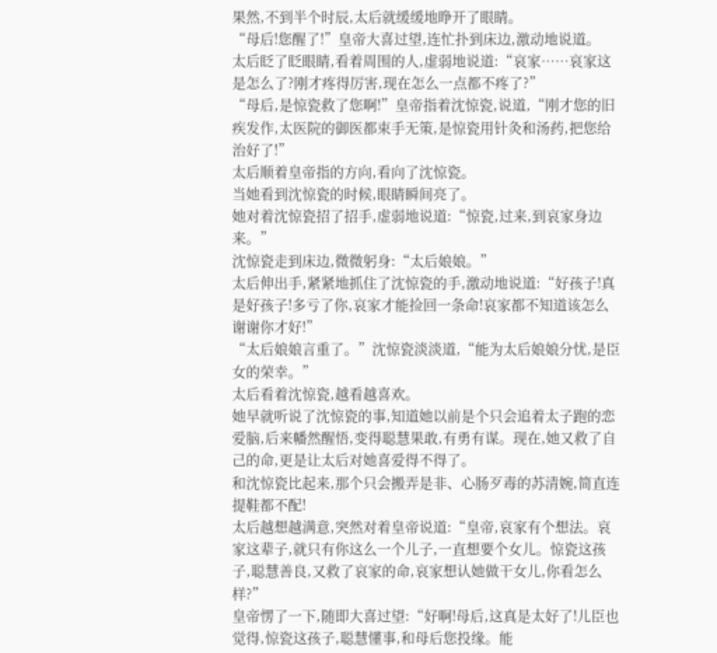果然,不到半个时辰,太后就缓缓地睁开了眼睛。
“母后!您醒了!”皇帝大喜过望,连忙扑到床边,激动地说道。
太后眨了眨眼睛,看着周围的人,虚弱地说道:“哀家……哀家这是怎么了?刚才疼得厉害,现在怎么一点都不疼了?”
“母后,是惊瓷救了您啊!”皇帝指着沈惊瓷,说道,“刚才您的旧疾发作,太医院的御医都束手无策,是惊瓷用针灸和汤药,把您给治好了!”
太后顺着皇帝指的方向,看向了沈惊瓷。
当她看到沈惊瓷的时候,眼睛瞬间亮了。
她对着沈惊瓷招了招手,虚弱地说道:“惊瓷,过来,到哀家身边来。”
沈惊瓷走到床边,微微躬身:“太后娘娘。”
太后伸出手,紧紧地抓住了沈惊瓷的手,激动地说道:“好孩子!真是好孩子!多亏了你,哀家才能捡回一条命!哀家都不知道该怎么谢谢你才好!”
“太后娘娘言重了。”沈惊瓷淡淡道,“能为太后娘娘分忧,是臣女的荣幸。”
太后看着沈惊瓷,越看越喜欢。
她早就听说了沈惊瓷的事,知道她以前是个只会追着太子跑的恋爱脑,后来幡然醒悟,变得聪慧果敢,有勇有谋。现在,她又救了自己的命,更是让太后对她喜爱得不得了。
和沈惊瓷比起来,那个只会搬弄是非、心肠歹毒的苏清婉,简直连提鞋都不配!
太后越想越满意,突然对着皇帝说道:“皇帝,哀家有个想法。哀家这辈子,就只有你这么一个儿子,一直想要个女儿。惊瓷这孩子,聪慧善良,又救了哀家的命,哀家想认她做干女儿,你看怎么样?”
皇帝愣了一下,随即大喜过望:“好啊!母后,这真是太好了!儿臣也觉得,惊瓷这孩子,聪慧懂事,和母后您投缘。能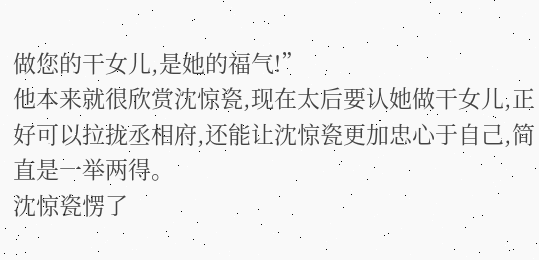做您的干女儿,是她的福气!”
他本来就很欣赏沈惊瓷,现在太后要认她做干女儿,正好可以拉拢丞相府,还能让沈惊瓷更加忠心于自己,简直是一举两得。
沈惊瓷愣了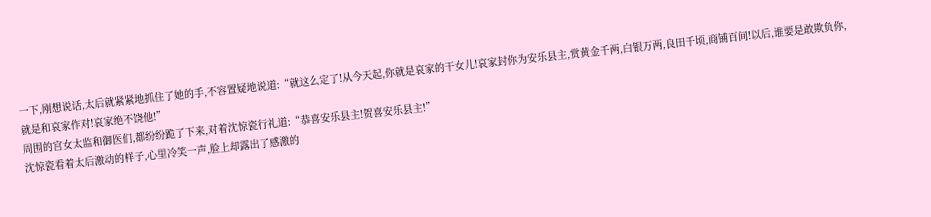一下,刚想说话,太后就紧紧地抓住了她的手,不容置疑地说道:“就这么定了!从今天起,你就是哀家的干女儿!哀家封你为安乐县主,赏黄金千两,白银万两,良田千顷,商铺百间!以后,谁要是敢欺负你,就是和哀家作对!哀家绝不饶他!”
周围的宫女太监和御医们,都纷纷跪了下来,对着沈惊瓷行礼道:“恭喜安乐县主!贺喜安乐县主!”
沈惊瓷看着太后激动的样子,心里冷笑一声,脸上却露出了感激的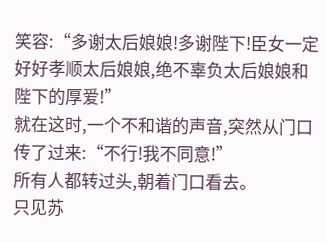笑容:“多谢太后娘娘!多谢陛下!臣女一定好好孝顺太后娘娘,绝不辜负太后娘娘和陛下的厚爱!”
就在这时,一个不和谐的声音,突然从门口传了过来:“不行!我不同意!”
所有人都转过头,朝着门口看去。
只见苏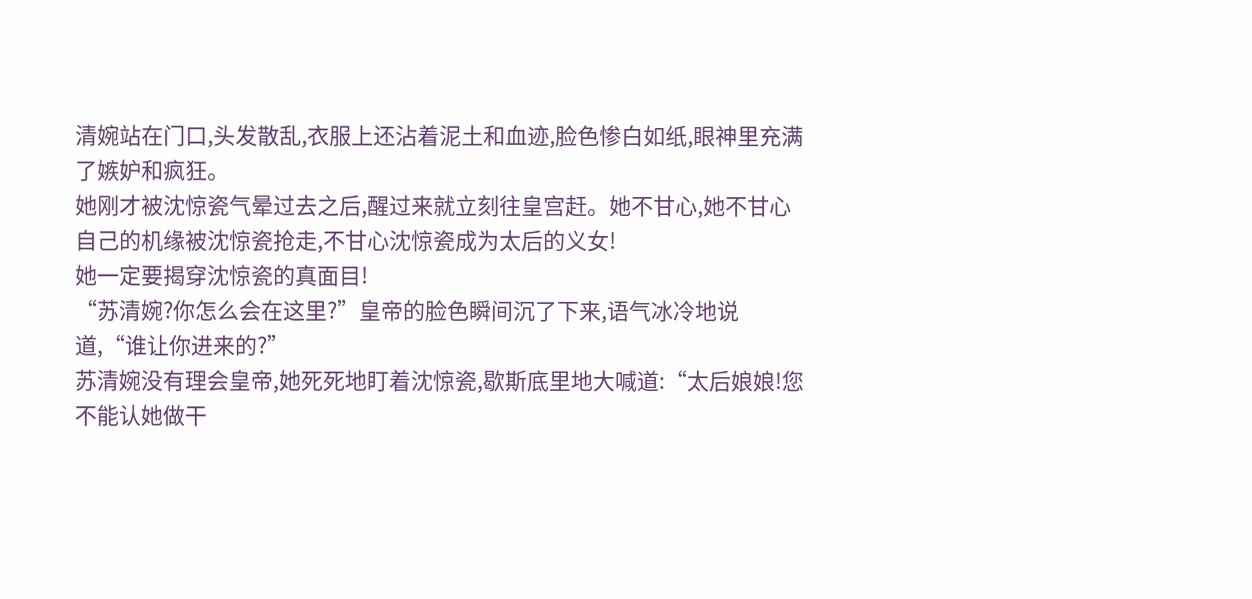清婉站在门口,头发散乱,衣服上还沾着泥土和血迹,脸色惨白如纸,眼神里充满了嫉妒和疯狂。
她刚才被沈惊瓷气晕过去之后,醒过来就立刻往皇宫赶。她不甘心,她不甘心自己的机缘被沈惊瓷抢走,不甘心沈惊瓷成为太后的义女!
她一定要揭穿沈惊瓷的真面目!
“苏清婉?你怎么会在这里?”皇帝的脸色瞬间沉了下来,语气冰冷地说道,“谁让你进来的?”
苏清婉没有理会皇帝,她死死地盯着沈惊瓷,歇斯底里地大喊道:“太后娘娘!您不能认她做干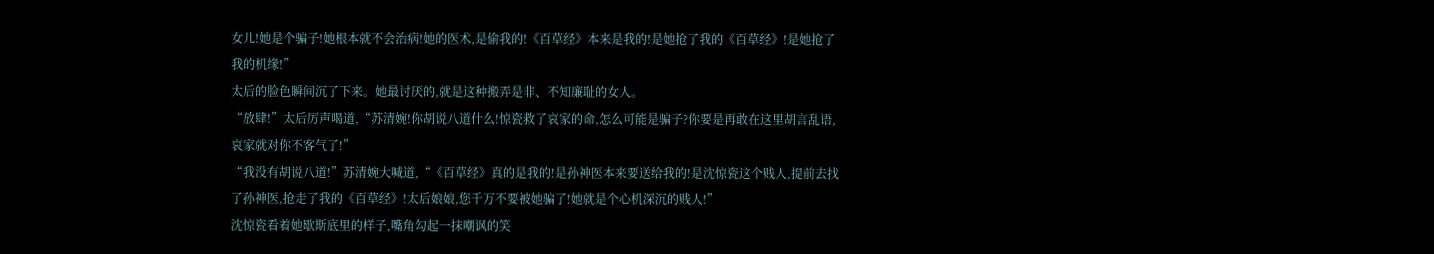女儿!她是个骗子!她根本就不会治病!她的医术,是偷我的!《百草经》本来是我的!是她抢了我的《百草经》!是她抢了我的机缘!”
太后的脸色瞬间沉了下来。她最讨厌的,就是这种搬弄是非、不知廉耻的女人。
“放肆!”太后厉声喝道,“苏清婉!你胡说八道什么!惊瓷救了哀家的命,怎么可能是骗子?你要是再敢在这里胡言乱语,哀家就对你不客气了!”
“我没有胡说八道!”苏清婉大喊道,“《百草经》真的是我的!是孙神医本来要送给我的!是沈惊瓷这个贱人,提前去找了孙神医,抢走了我的《百草经》!太后娘娘,您千万不要被她骗了!她就是个心机深沉的贱人!”
沈惊瓷看着她歇斯底里的样子,嘴角勾起一抹嘲讽的笑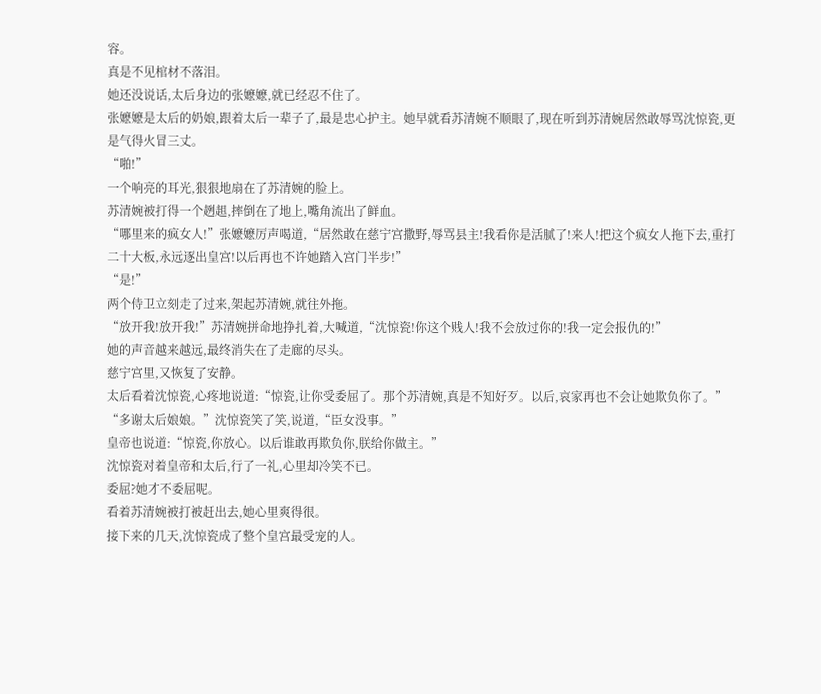容。
真是不见棺材不落泪。
她还没说话,太后身边的张嬷嬷,就已经忍不住了。
张嬷嬷是太后的奶娘,跟着太后一辈子了,最是忠心护主。她早就看苏清婉不顺眼了,现在听到苏清婉居然敢辱骂沈惊瓷,更是气得火冒三丈。
“啪!”
一个响亮的耳光,狠狠地扇在了苏清婉的脸上。
苏清婉被打得一个趔趄,摔倒在了地上,嘴角流出了鲜血。
“哪里来的疯女人!”张嬷嬷厉声喝道,“居然敢在慈宁宫撒野,辱骂县主!我看你是活腻了!来人!把这个疯女人拖下去,重打二十大板,永远逐出皇宫!以后再也不许她踏入宫门半步!”
“是!”
两个侍卫立刻走了过来,架起苏清婉,就往外拖。
“放开我!放开我!”苏清婉拼命地挣扎着,大喊道,“沈惊瓷!你这个贱人!我不会放过你的!我一定会报仇的!”
她的声音越来越远,最终消失在了走廊的尽头。
慈宁宫里,又恢复了安静。
太后看着沈惊瓷,心疼地说道:“惊瓷,让你受委屈了。那个苏清婉,真是不知好歹。以后,哀家再也不会让她欺负你了。”
“多谢太后娘娘。”沈惊瓷笑了笑,说道,“臣女没事。”
皇帝也说道:“惊瓷,你放心。以后谁敢再欺负你,朕给你做主。”
沈惊瓷对着皇帝和太后,行了一礼,心里却冷笑不已。
委屈?她才不委屈呢。
看着苏清婉被打被赶出去,她心里爽得很。
接下来的几天,沈惊瓷成了整个皇宫最受宠的人。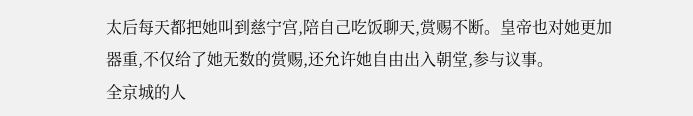太后每天都把她叫到慈宁宫,陪自己吃饭聊天,赏赐不断。皇帝也对她更加器重,不仅给了她无数的赏赐,还允许她自由出入朝堂,参与议事。
全京城的人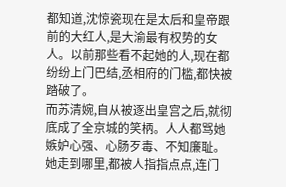都知道,沈惊瓷现在是太后和皇帝跟前的大红人,是大渝最有权势的女人。以前那些看不起她的人,现在都纷纷上门巴结,丞相府的门槛,都快被踏破了。
而苏清婉,自从被逐出皇宫之后,就彻底成了全京城的笑柄。人人都骂她嫉妒心强、心肠歹毒、不知廉耻。她走到哪里,都被人指指点点,连门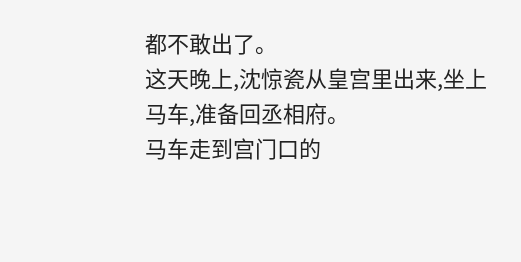都不敢出了。
这天晚上,沈惊瓷从皇宫里出来,坐上马车,准备回丞相府。
马车走到宫门口的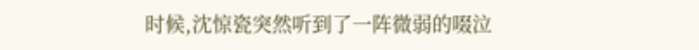时候,沈惊瓷突然听到了一阵微弱的啜泣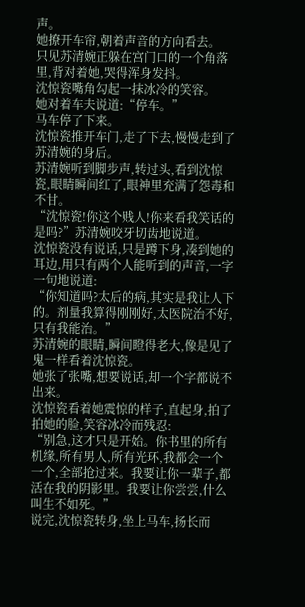声。
她撩开车帘,朝着声音的方向看去。
只见苏清婉正躲在宫门口的一个角落里,背对着她,哭得浑身发抖。
沈惊瓷嘴角勾起一抹冰冷的笑容。
她对着车夫说道:“停车。”
马车停了下来。
沈惊瓷推开车门,走了下去,慢慢走到了苏清婉的身后。
苏清婉听到脚步声,转过头,看到沈惊瓷,眼睛瞬间红了,眼神里充满了怨毒和不甘。
“沈惊瓷!你这个贱人!你来看我笑话的是吗?”苏清婉咬牙切齿地说道。
沈惊瓷没有说话,只是蹲下身,凑到她的耳边,用只有两个人能听到的声音,一字一句地说道:
“你知道吗?太后的病,其实是我让人下的。剂量我算得刚刚好,太医院治不好,只有我能治。”
苏清婉的眼睛,瞬间瞪得老大,像是见了鬼一样看着沈惊瓷。
她张了张嘴,想要说话,却一个字都说不出来。
沈惊瓷看着她震惊的样子,直起身,拍了拍她的脸,笑容冰冷而残忍:
“别急,这才只是开始。你书里的所有机缘,所有男人,所有光环,我都会一个一个,全部抢过来。我要让你一辈子,都活在我的阴影里。我要让你尝尝,什么叫生不如死。”
说完,沈惊瓷转身,坐上马车,扬长而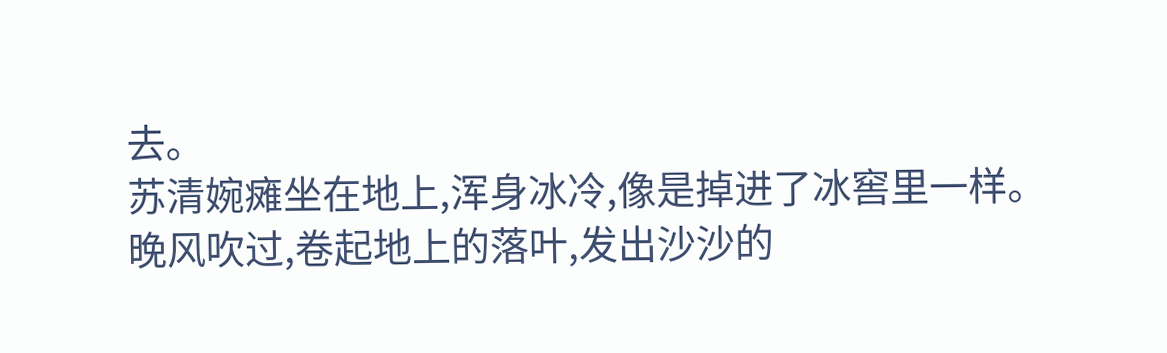去。
苏清婉瘫坐在地上,浑身冰冷,像是掉进了冰窖里一样。
晚风吹过,卷起地上的落叶,发出沙沙的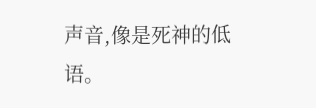声音,像是死神的低语。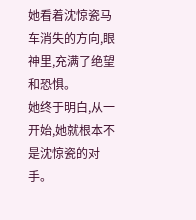她看着沈惊瓷马车消失的方向,眼神里,充满了绝望和恐惧。
她终于明白,从一开始,她就根本不是沈惊瓷的对手。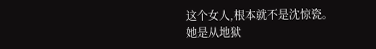这个女人,根本就不是沈惊瓷。
她是从地狱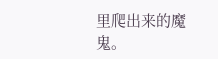里爬出来的魔鬼。